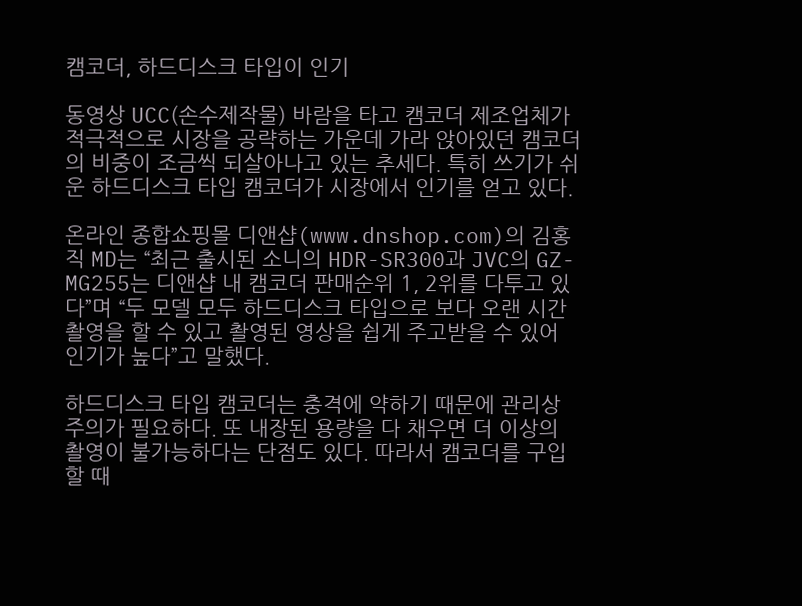캠코더, 하드디스크 타입이 인기

동영상 UCC(손수제작물) 바람을 타고 캠코더 제조업체가 적극적으로 시장을 공략하는 가운데 가라 앉아있던 캠코더의 비중이 조금씩 되살아나고 있는 추세다. 특히 쓰기가 쉬운 하드디스크 타입 캠코더가 시장에서 인기를 얻고 있다.

온라인 종합쇼핑몰 디앤샵(www.dnshop.com)의 김홍직 MD는 “최근 출시된 소니의 HDR-SR300과 JVC의 GZ-MG255는 디앤샵 내 캠코더 판매순위 1, 2위를 다투고 있다”며 “두 모델 모두 하드디스크 타입으로 보다 오랜 시간 촬영을 할 수 있고 촬영된 영상을 쉽게 주고받을 수 있어 인기가 높다”고 말했다.

하드디스크 타입 캠코더는 충격에 약하기 때문에 관리상 주의가 필요하다. 또 내장된 용량을 다 채우면 더 이상의 촬영이 불가능하다는 단점도 있다. 따라서 캠코더를 구입할 때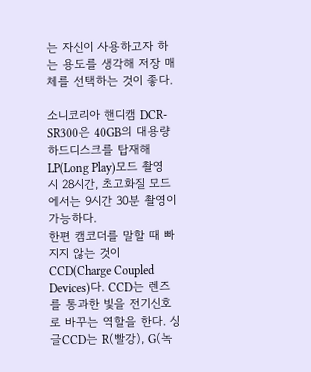는 자신이 사용하고자 하는 용도를 생각해 저장 매체를 선택하는 것이 좋다.

소니코리아 핸디캠 DCR-SR300은 40GB의 대용량 하드디스크를 탑재해 LP(Long Play)모드 촬영 시 28시간, 초고화질 모드에서는 9시간 30분 촬영이 가능하다.
한편 캠코더를 말할 때 빠지지 않는 것이 CCD(Charge Coupled Devices)다. CCD는 렌즈를 통과한 빛을 전기신호로 바꾸는 역할을 한다. 싱글CCD는 R(빨강), G(녹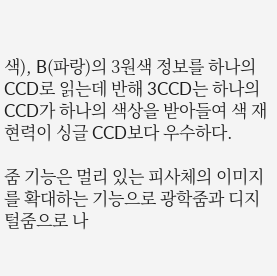색), B(파랑)의 3원색 정보를 하나의 CCD로 읽는데 반해 3CCD는 하나의 CCD가 하나의 색상을 받아들여 색 재현력이 싱글 CCD보다 우수하다.

줌 기능은 멀리 있는 피사체의 이미지를 확대하는 기능으로 광학줌과 디지털줌으로 나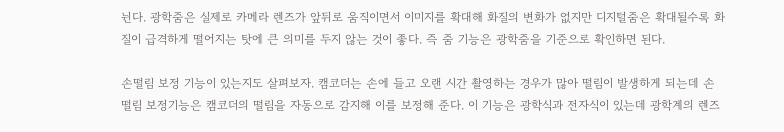뉜다. 광학줌은 실제로 카메라 렌즈가 앞뒤로 움직이면서 이미지를 확대해 화질의 변화가 없지만 디지털줌은 확대될수록 화질이 급격하게 떨어지는 탓에 큰 의미를 두지 않는 것이 좋다. 즉 줌 기능은 광학줌을 기준으로 확인하면 된다.

손떨림 보정 기능이 있는지도 살펴보자. 캠코더는 손에 들고 오랜 시간 촬영하는 경우가 많아 떨림이 발생하게 되는데 손떨림 보정기능은 캠코더의 떨림을 자동으로 감지해 이를 보정해 준다. 이 기능은 광학식과 전자식이 있는데 광학계의 렌즈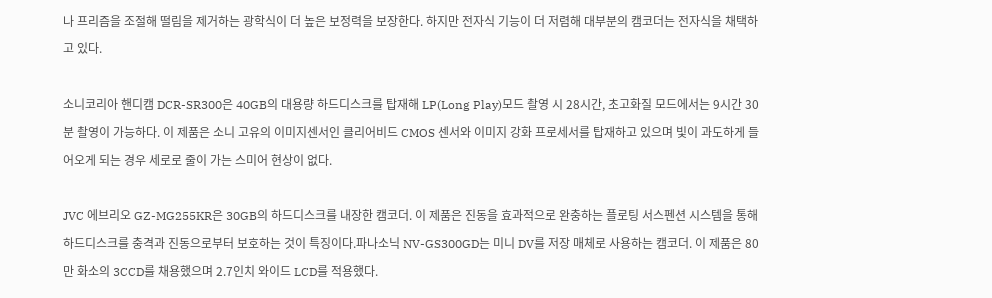나 프리즘을 조절해 떨림을 제거하는 광학식이 더 높은 보정력을 보장한다. 하지만 전자식 기능이 더 저렴해 대부분의 캠코더는 전자식을 채택하고 있다.

소니코리아 핸디캠 DCR-SR300은 40GB의 대용량 하드디스크를 탑재해 LP(Long Play)모드 촬영 시 28시간, 초고화질 모드에서는 9시간 30분 촬영이 가능하다. 이 제품은 소니 고유의 이미지센서인 클리어비드 CMOS 센서와 이미지 강화 프로세서를 탑재하고 있으며 빛이 과도하게 들어오게 되는 경우 세로로 줄이 가는 스미어 현상이 없다.

JVC 에브리오 GZ-MG255KR은 30GB의 하드디스크를 내장한 캠코더. 이 제품은 진동을 효과적으로 완충하는 플로팅 서스펜션 시스템을 통해 하드디스크를 충격과 진동으로부터 보호하는 것이 특징이다.파나소닉 NV-GS300GD는 미니 DV를 저장 매체로 사용하는 캠코더. 이 제품은 80만 화소의 3CCD를 채용했으며 2.7인치 와이드 LCD를 적용했다.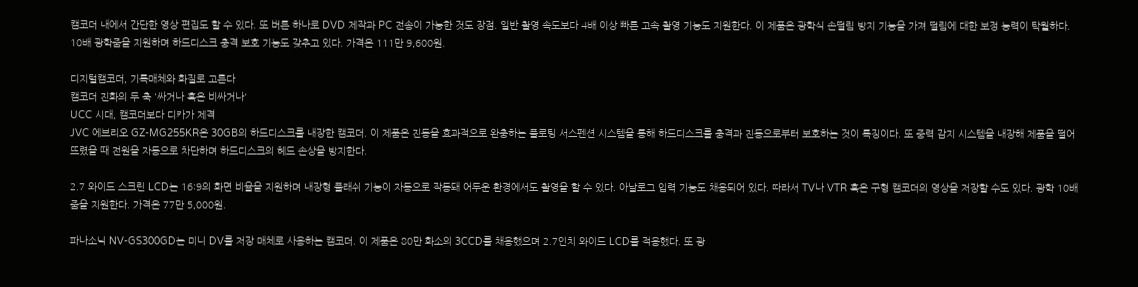캠코더 내에서 간단한 영상 편집도 할 수 있다. 또 버튼 하나로 DVD 제작과 PC 전송이 가능한 것도 장점. 일반 촬영 속도보다 4배 이상 빠른 고속 촬영 기능도 지원한다. 이 제품은 광학식 손떨림 방지 기능을 가져 떨림에 대한 보정 능력이 탁월하다. 10배 광학줌을 지원하며 하드디스크 충격 보호 기능도 갖추고 있다. 가격은 111만 9,600원.

디지털캠코더, 기록매체와 화질로 고른다
캠코더 진화의 두 축 '싸거나 혹은 비싸거나'
UCC 시대, 캠코더보다 디카가 제격
JVC 에브리오 GZ-MG255KR은 30GB의 하드디스크를 내장한 캠코더. 이 제품은 진동을 효과적으로 완충하는 플로팅 서스펜션 시스템을 통해 하드디스크를 충격과 진동으로부터 보호하는 것이 특징이다. 또 중력 감지 시스템을 내장해 제품을 떨어뜨렸을 때 전원을 자동으로 차단하며 하드디스크의 헤드 손상을 방지한다.

2.7 와이드 스크린 LCD는 16:9의 화면 비율을 지원하며 내장형 플래쉬 기능이 자동으로 작동돼 어두운 환경에서도 촬영을 할 수 있다. 아날로그 입력 기능도 채용되어 있다. 따라서 TV나 VTR 혹은 구형 캠코더의 영상을 저장할 수도 있다. 광학 10배줌을 지원한다. 가격은 77만 5,000원.

파나소닉 NV-GS300GD는 미니 DV를 저장 매체로 사용하는 캠코더. 이 제품은 80만 화소의 3CCD를 채용했으며 2.7인치 와이드 LCD를 적용했다. 또 광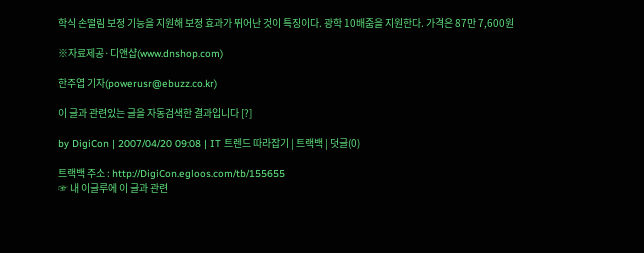학식 손떨림 보정 기능을 지원해 보정 효과가 뛰어난 것이 특징이다. 광학 10배줌을 지원한다. 가격은 87만 7,600원

※자료제공·디앤샵(www.dnshop.com)

한주엽 기자(powerusr@ebuzz.co.kr)

이 글과 관련있는 글을 자동검색한 결과입니다 [?]

by DigiCon | 2007/04/20 09:08 | IT 트렌드 따라잡기 | 트랙백 | 덧글(0)

트랙백 주소 : http://DigiCon.egloos.com/tb/155655
☞ 내 이글루에 이 글과 관련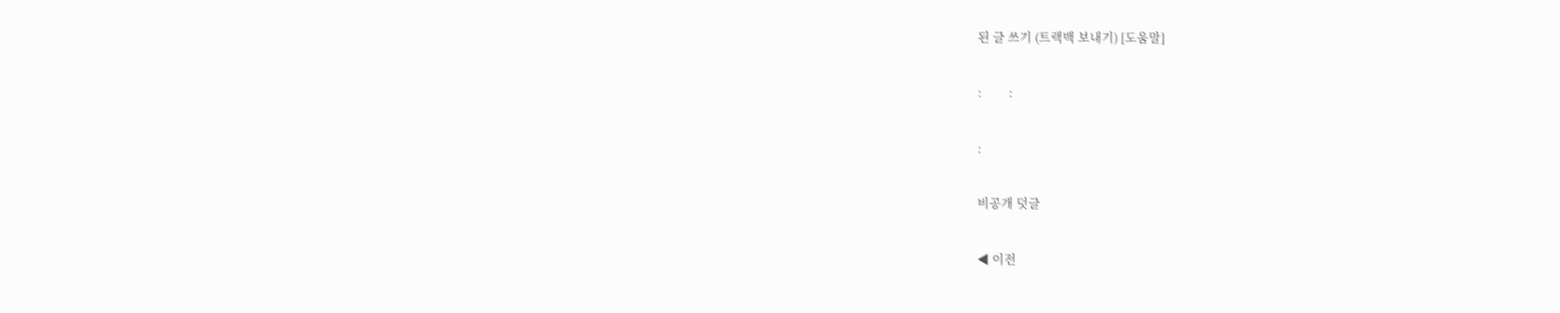된 글 쓰기 (트랙백 보내기) [도움말]

:         :

:

비공개 덧글

◀ 이전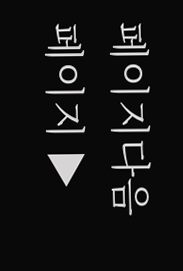페이지다음 페이지 ▶